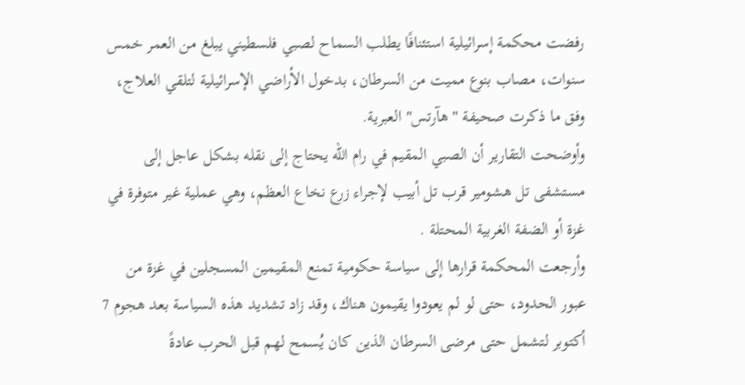رفضت محكمة إسرائيلية استئنافًا يطلب السماح لصبي فلسطيني يبلغ من العمر خمس سنوات، مصاب بنوع مميت من السرطان، بدخول الأراضي الإسرائيلية لتلقي العلاج، وفق ما ذكرت صحيفة "هآرتس" العبرية.
وأوضحت التقارير أن الصبي المقيم في رام الله يحتاج إلى نقله بشكل عاجل إلى مستشفى تل هشومير قرب تل أبيب لإجراء زرع نخاع العظم، وهي عملية غير متوفرة في غزة أو الضفة الغربية المحتلة .
وأرجعت المحكمة قرارها إلى سياسة حكومية تمنع المقيمين المسجلين في غزة من عبور الحدود، حتى لو لم يعودوا يقيمون هناك، وقد زاد تشديد هذه السياسة بعد هجوم 7 أكتوبر لتشمل حتى مرضى السرطان الذين كان يُسمح لهم قبل الحرب عادةً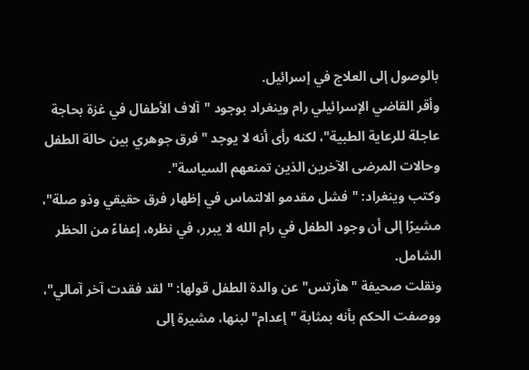بالوصول إلى العلاج في إسرائيل.
وأقر القاضي الإسرائيلي رام وينغراد بوجود "آلاف الأطفال في غزة بحاجة عاجلة للرعاية الطبية"، لكنه رأى أنه لا يوجد "فرق جوهري بين حالة الطفل وحالات المرضى الآخرين الذين تمنعهم السياسة".
وكتب وينغراد: "فشل مقدمو الالتماس في إظهار فرق حقيقي وذو صلة"، مشيرًا إلى أن وجود الطفل في رام الله لا يبرر، في نظره، إعفاءً من الحظر الشامل.
ونقلت صحيفة "هآرتس" عن والدة الطفل قولها: "لقد فقدت آخر آمالي"، ووصفت الحكم بأنه بمثابة "إعدام" لبنها، مشيرة إلى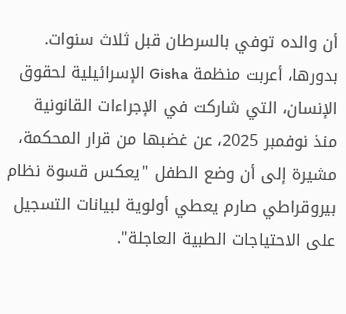أن والده توفي بالسرطان قبل ثلاث سنوات.
بدورها، أعربت منظمة Gisha الإسرائيلية لحقوق الإنسان، التي شاركت في الإجراءات القانونية منذ نوفمبر 2025، عن غضبها من قرار المحكمة، مشيرة إلى أن وضع الطفل "يعكس قسوة نظام بيروقراطي صارم يعطي أولوية لبيانات التسجيل على الاحتياجات الطبية العاجلة".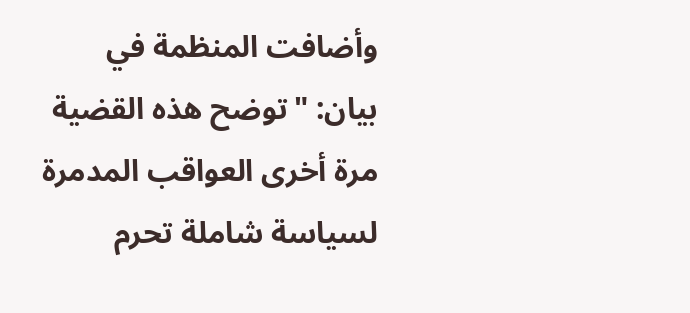وأضافت المنظمة في بيان: "توضح هذه القضية مرة أخرى العواقب المدمرة لسياسة شاملة تحرم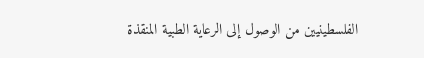الفلسطينيين من الوصول إلى الرعاية الطبية المنقذة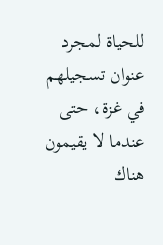للحياة لمجرد عنوان تسجيلهم في غزة، حتى عندما لا يقيمون هناك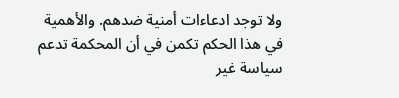ولا توجد ادعاءات أمنية ضدهم. والأهمية في هذا الحكم تكمن في أن المحكمة تدعم سياسة غير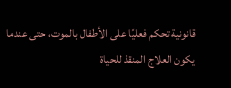قانونية تحكم فعليًا على الأطفال بالموت، حتى عندما يكون العلاج المنقذ للحياة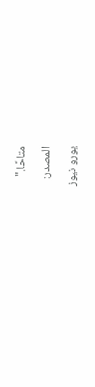متاحًا."
المصدر:
يورو نيوز